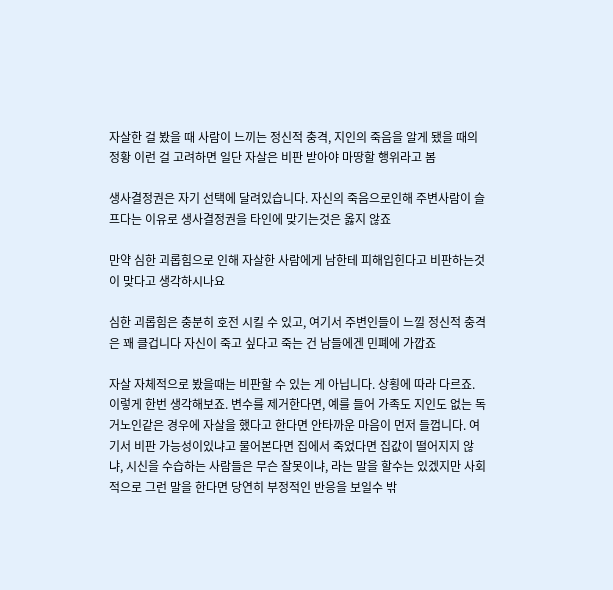자살한 걸 봤을 때 사람이 느끼는 정신적 충격, 지인의 죽음을 알게 됐을 때의 정황 이런 걸 고려하면 일단 자살은 비판 받아야 마땅할 행위라고 봄

생사결정권은 자기 선택에 달려있습니다. 자신의 죽음으로인해 주변사람이 슬프다는 이유로 생사결정권을 타인에 맞기는것은 옳지 않죠

만약 심한 괴롭힘으로 인해 자살한 사람에게 남한테 피해입힌다고 비판하는것이 맞다고 생각하시나요

심한 괴롭힘은 충분히 호전 시킬 수 있고, 여기서 주변인들이 느낄 정신적 충격은 꽤 클겁니다 자신이 죽고 싶다고 죽는 건 남들에겐 민폐에 가깝죠

자살 자체적으로 봤을때는 비판할 수 있는 게 아닙니다. 상횡에 따라 다르죠. 이렇게 한번 생각해보죠. 변수를 제거한다면, 예를 들어 가족도 지인도 없는 독거노인같은 경우에 자살을 했다고 한다면 안타까운 마음이 먼저 들껍니다. 여기서 비판 가능성이있냐고 물어본다면 집에서 죽었다면 집값이 떨어지지 않냐, 시신을 수습하는 사람들은 무슨 잘못이냐, 라는 말을 할수는 있겠지만 사회적으로 그런 말을 한다면 당연히 부정적인 반응을 보일수 밖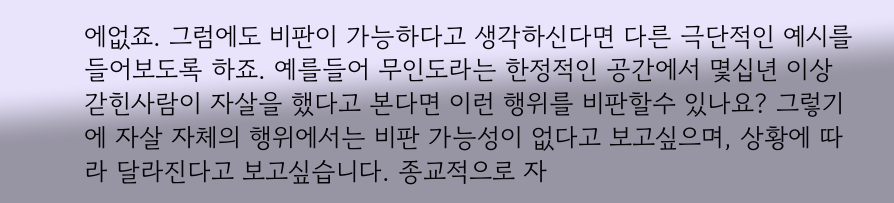에없죠. 그럼에도 비판이 가능하다고 생각하신다면 다른 극단적인 예시를 들어보도록 하죠. 예를들어 무인도라는 한정적인 공간에서 몇십년 이상 갇힌사람이 자살을 했다고 본다면 이런 행위를 비판할수 있나요? 그렇기에 자살 자체의 행위에서는 비판 가능성이 없다고 보고싶으며, 상황에 따라 달라진다고 보고싶습니다. 종교적으로 자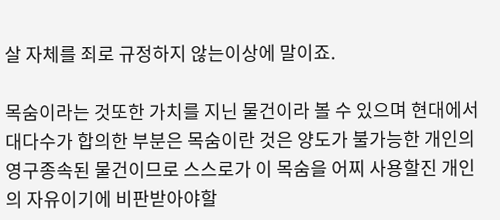살 자체를 죄로 규정하지 않는이상에 말이죠.

목숨이라는 것또한 가치를 지닌 물건이라 볼 수 있으며 현대에서 대다수가 합의한 부분은 목숨이란 것은 양도가 불가능한 개인의 영구종속된 물건이므로 스스로가 이 목숨을 어찌 사용할진 개인의 자유이기에 비판받아야할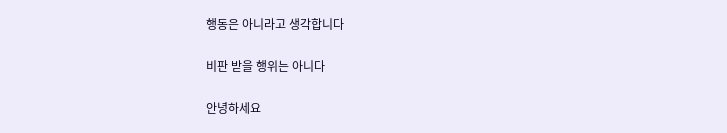행동은 아니라고 생각합니다

비판 받을 행위는 아니다

안녕하세요